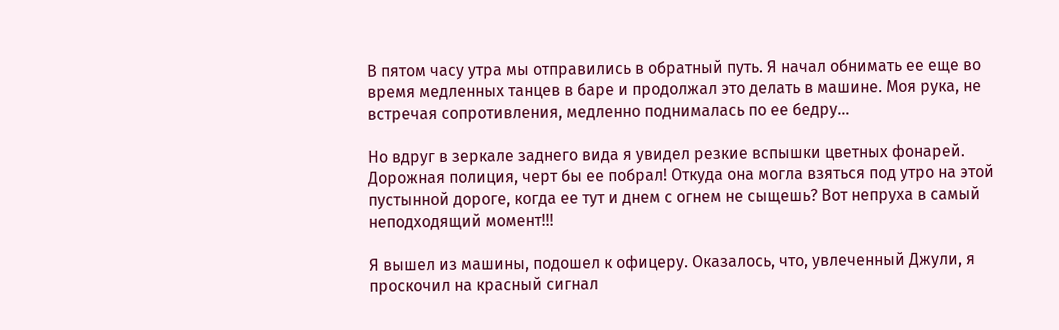В пятом часу утра мы отправились в обратный путь. Я начал обнимать ее еще во время медленных танцев в баре и продолжал это делать в машине. Моя рука, не встречая сопротивления, медленно поднималась по ее бедру…

Но вдруг в зеркале заднего вида я увидел резкие вспышки цветных фонарей. Дорожная полиция, черт бы ее побрал! Откуда она могла взяться под утро на этой пустынной дороге, когда ее тут и днем с огнем не сыщешь? Вот непруха в самый неподходящий момент!!!

Я вышел из машины, подошел к офицеру. Оказалось, что, увлеченный Джули, я проскочил на красный сигнал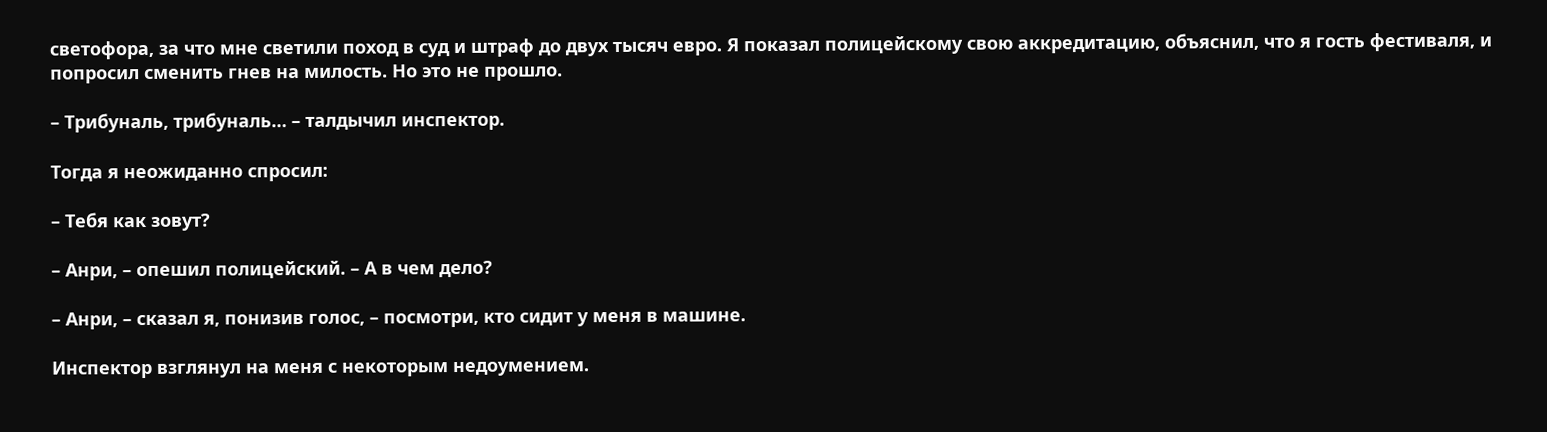светофора, за что мне светили поход в суд и штраф до двух тысяч евро. Я показал полицейскому свою аккредитацию, объяснил, что я гость фестиваля, и попросил сменить гнев на милость. Но это не прошло.

– Трибуналь, трибуналь… – талдычил инспектор.

Тогда я неожиданно спросил:

– Тебя как зовут?

– Анри, – опешил полицейский. – А в чем дело?

– Анри, – сказал я, понизив голос, – посмотри, кто сидит у меня в машине.

Инспектор взглянул на меня с некоторым недоумением.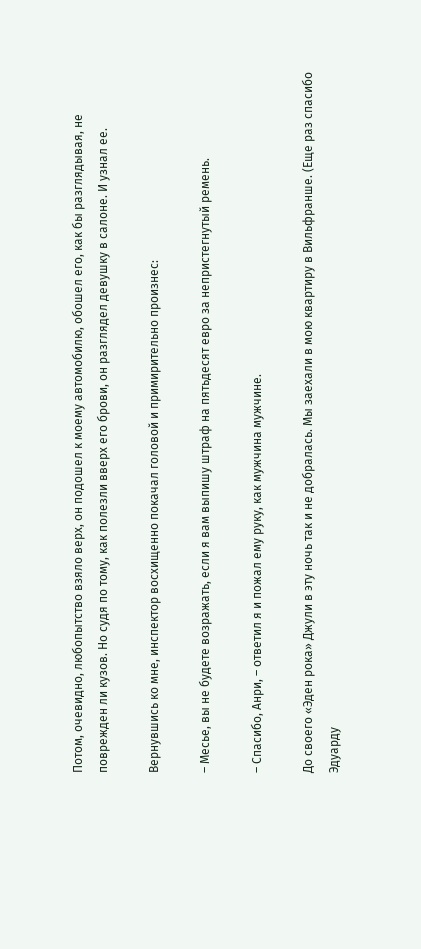Потом, очевидно, любопытство взяло верх, он подошел к моему автомобилю, обошел его, как бы разглядывая, не поврежден ли кузов. Но судя по тому, как полезли вверх его брови, он разглядел девушку в салоне. И узнал ее.

Вернувшись ко мне, инспектор восхищенно покачал головой и примирительно произнес:

– Месье, вы не будете возражать, если я вам выпишу штраф на пятьдесят евро за непристегнутый ремень.

– Спасибо, Анри, – ответил я и пожал ему руку, как мужчина мужчине.

До своего «Эден рока» Джули в эту ночь так и не добралась. Мы заехали в мою квартиру в Вильфранше. (Еще раз спасибо Эдуарду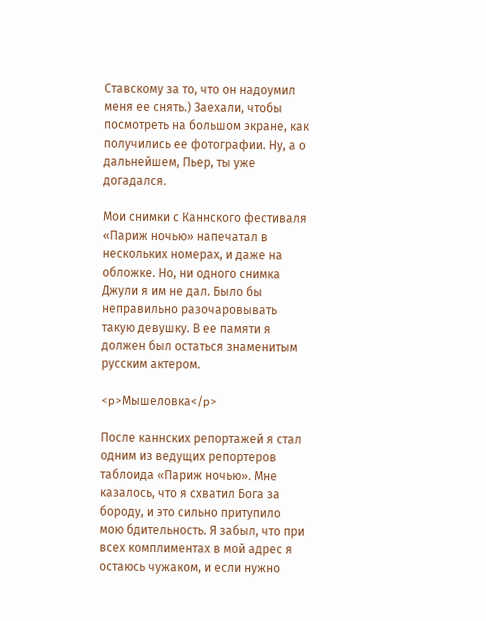Ставскому за то, что он надоумил меня ее снять.) Заехали, чтобы посмотреть на большом экране, как получились ее фотографии. Ну, а о дальнейшем, Пьер, ты уже догадался.

Мои снимки с Каннского фестиваля «Париж ночью» напечатал в нескольких номерах, и даже на обложке. Но, ни одного снимка Джули я им не дал. Было бы неправильно разочаровывать такую девушку. В ее памяти я должен был остаться знаменитым русским актером.

<p>Мышеловка</p>

После каннских репортажей я стал одним из ведущих репортеров таблоида «Париж ночью». Мне казалось, что я схватил Бога за бороду, и это сильно притупило мою бдительность. Я забыл, что при всех комплиментах в мой адрес я остаюсь чужаком, и если нужно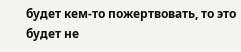будет кем-то пожертвовать, то это будет не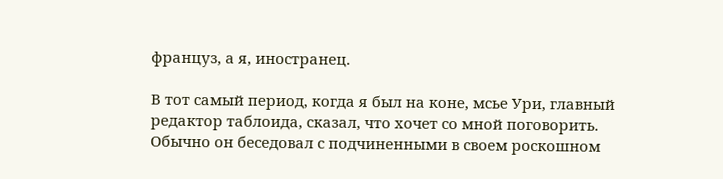француз, а я, иностранец.

В тот самый период, когда я был на коне, мсье Ури, главный редактор таблоида, сказал, что хочет со мной поговорить. Обычно он беседовал с подчиненными в своем роскошном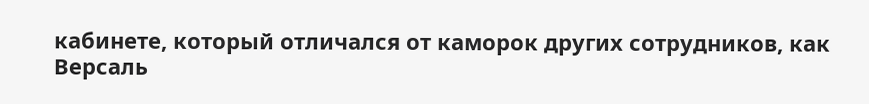кабинете, который отличался от каморок других сотрудников, как Версаль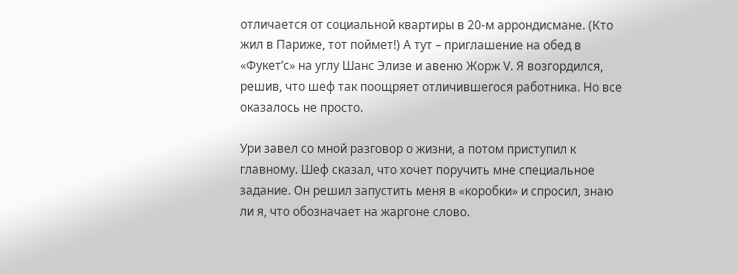отличается от социальной квартиры в 20-м аррондисмане. (Кто жил в Париже, тот поймет!) А тут – приглашение на обед в «Фукет’с» на углу Шанс Элизе и авеню Жорж V. Я возгордился, решив, что шеф так поощряет отличившегося работника. Но все оказалось не просто.

Ури завел со мной разговор о жизни, а потом приступил к главному. Шеф сказал, что хочет поручить мне специальное задание. Он решил запустить меня в «коробки» и спросил, знаю ли я, что обозначает на жаргоне слово.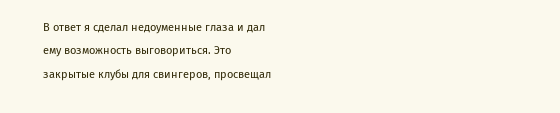В ответ я сделал недоуменные глаза и дал ему возможность выговориться. Это закрытые клубы для свингеров, просвещал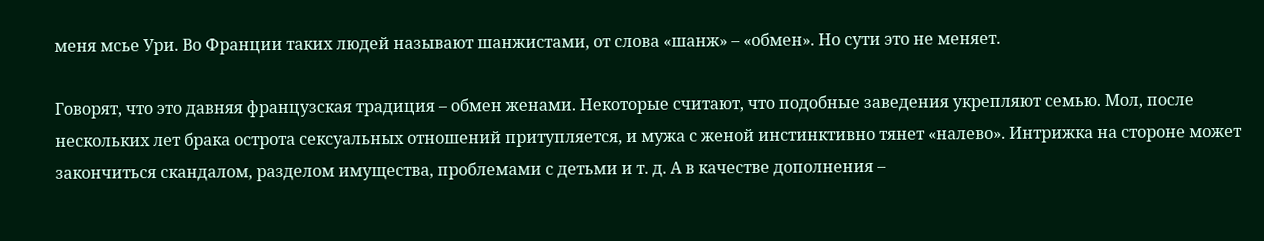меня мсье Ури. Во Франции таких людей называют шанжистами, от слова «шанж» – «обмен». Но сути это не меняет.

Говорят, что это давняя французская традиция – обмен женами. Некоторые считают, что подобные заведения укрепляют семью. Мол, после нескольких лет брака острота сексуальных отношений притупляется, и мужа с женой инстинктивно тянет «налево». Интрижка на стороне может закончиться скандалом, разделом имущества, проблемами с детьми и т. д. А в качестве дополнения –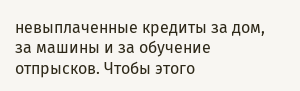невыплаченные кредиты за дом, за машины и за обучение отпрысков. Чтобы этого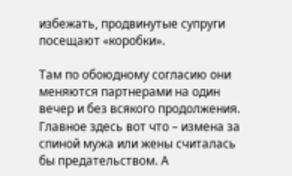избежать, продвинутые супруги посещают «коробки».

Там по обоюдному согласию они меняются партнерами на один вечер и без всякого продолжения. Главное здесь вот что – измена за спиной мужа или жены считалась бы предательством. А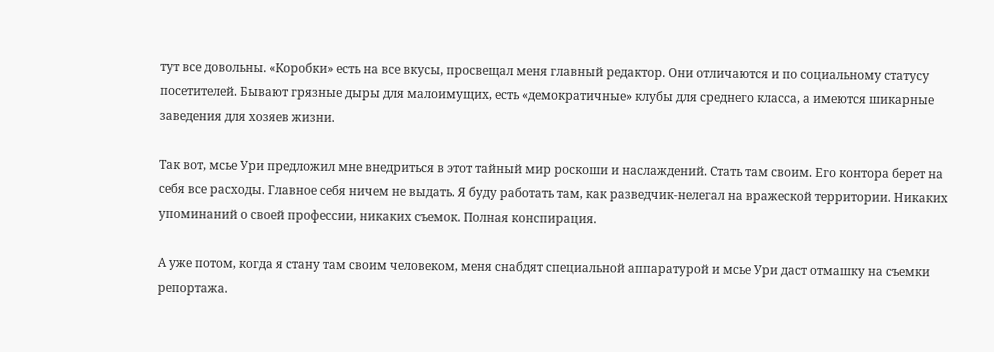тут все довольны. «Коробки» есть на все вкусы, просвещал меня главный редактор. Они отличаются и по социальному статусу посетителей. Бывают грязные дыры для малоимущих, есть «демократичные» клубы для среднего класса, а имеются шикарные заведения для хозяев жизни.

Так вот, мсье Ури предложил мне внедриться в этот тайный мир роскоши и наслаждений. Стать там своим. Его контора берет на себя все расходы. Главное себя ничем не выдать. Я буду работать там, как разведчик-нелегал на вражеской территории. Никаких упоминаний о своей профессии, никаких съемок. Полная конспирация.

А уже потом, когда я стану там своим человеком, меня снабдят специальной аппаратурой и мсье Ури даст отмашку на съемки репортажа.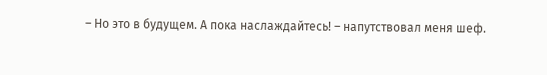– Но это в будущем. А пока наслаждайтесь! – напутствовал меня шеф.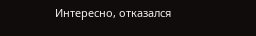Интересно, отказался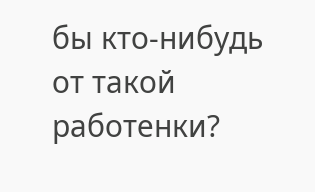бы кто-нибудь от такой работенки?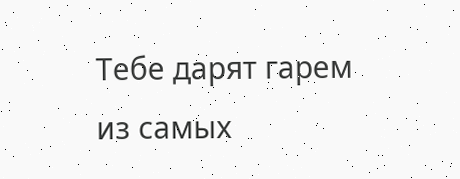Тебе дарят гарем из самых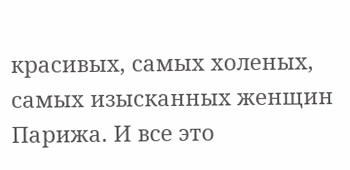красивых, самых холеных, самых изысканных женщин Парижа. И все это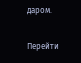даром.

Перейти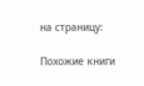на страницу:

Похожие книги